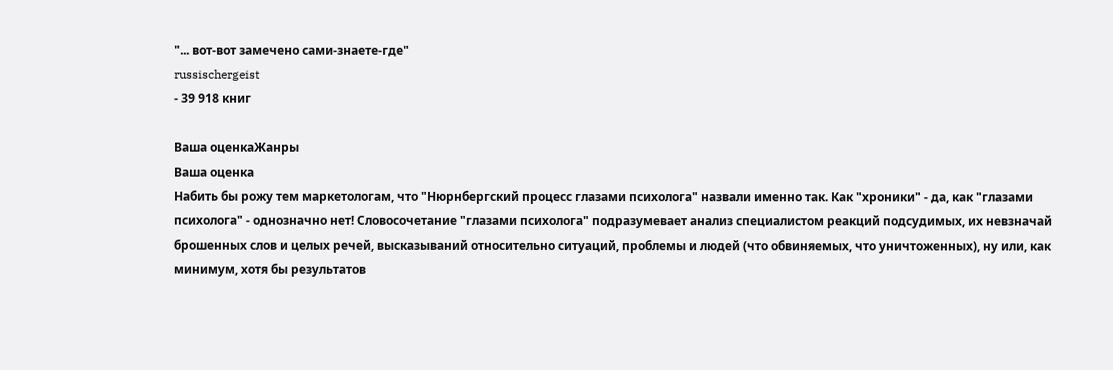"... вот-вот замечено сами-знаете-где"
russischergeist
- 39 918 книг

Ваша оценкаЖанры
Ваша оценка
Набить бы рожу тем маркетологам, что "Нюрнбергский процесс глазами психолога" назвали именно так. Как "хроники" - да, как "глазами психолога" - однозначно нет! Словосочетание "глазами психолога" подразумевает анализ специалистом реакций подсудимых, их невзначай брошенных слов и целых речей, высказываний относительно ситуаций, проблемы и людей (что обвиняемых, что уничтоженных), ну или, как минимум, хотя бы результатов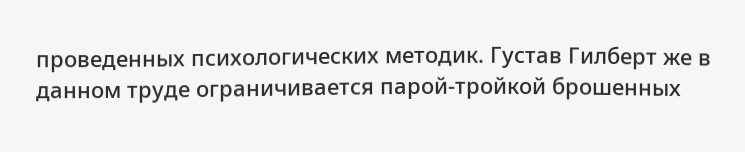проведенных психологических методик. Густав Гилберт же в данном труде ограничивается парой-тройкой брошенных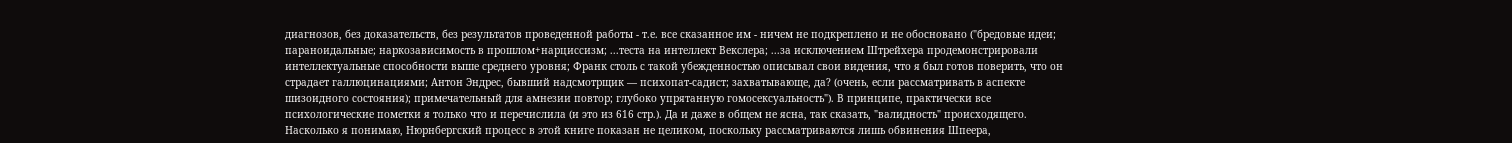диагнозов, без доказательств, без результатов проведенной работы - т.е. все сказанное им - ничем не подкреплено и не обосновано ("бредовые идеи; параноидальные; наркозависимость в прошлом+нарциссизм; ...теста на интеллект Векслера; ...за исключением Штрейхера продемонстрировали интеллектуальные способности выше среднего уровня; Франк столь с такой убежденностью описывал свои видения, что я был готов поверить, что он страдает галлюцинациями; Антон Эндрес, бывший надсмотрщик — психопат-садист; захватывающе, да? (очень, если рассматривать в аспекте шизоидного состояния); примечательный для амнезии повтор; глубоко упрятанную гомосексуальность"). В принципе, практически все психологические пометки я только что и перечислила (и это из 616 стр.). Да и даже в общем не ясна, так сказать, "валидность" происходящего.
Насколько я понимаю, Нюрнбергский процесс в этой книге показан не целиком, поскольку рассматриваются лишь обвинения Шпеера,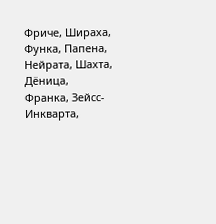Фриче, Шираха, Функа, Папена, Нейрата, Шахта, Дёница, Франка, Зейсс-Инкварта,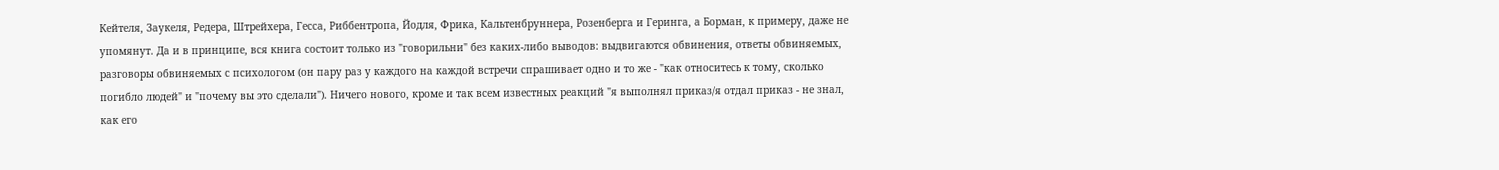Кейтеля, Заукеля, Редера, Штрейхера, Гесса, Риббентропа, Йодля, Фрика, Кальтенбруннера, Розенберга и Геринга, а Борман, к примеру, даже не упомянут. Да и в принципе, вся книга состоит только из "говорильни" без каких-либо выводов: выдвигаются обвинения, ответы обвиняемых, разговоры обвиняемых с психологом (он пару раз у каждого на каждой встречи спрашивает одно и то же - "как относитесь к тому, сколько погибло людей" и "почему вы это сделали"). Ничего нового, кроме и так всем известных реакций "я выполнял приказ/я отдал приказ - не знал, как его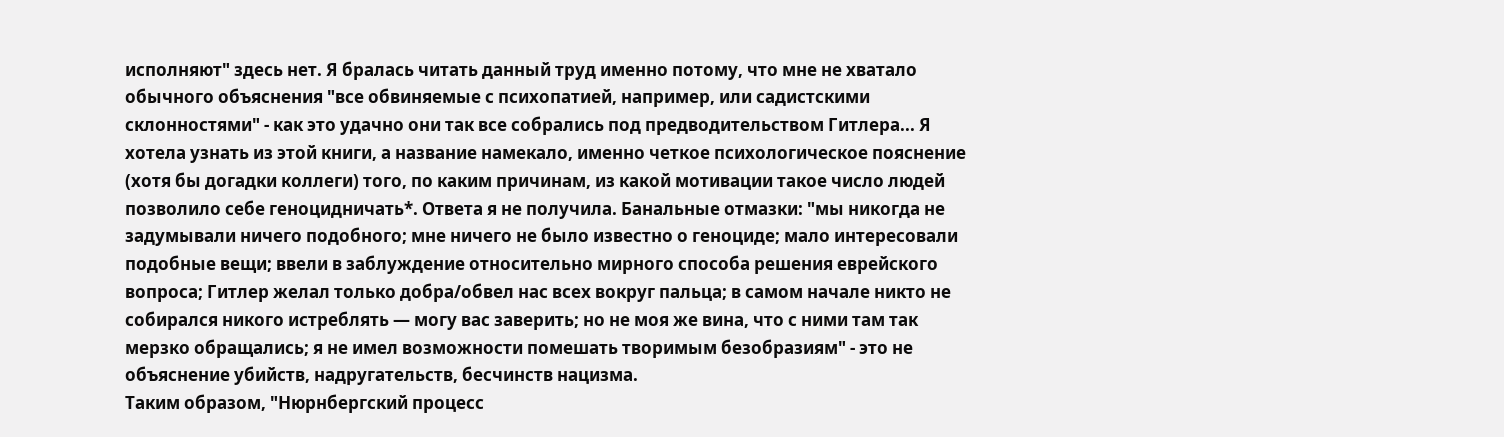исполняют" здесь нет. Я бралась читать данный труд именно потому, что мне не хватало обычного объяснения "все обвиняемые с психопатией, например, или садистскими склонностями" - как это удачно они так все собрались под предводительством Гитлера... Я хотела узнать из этой книги, а название намекало, именно четкое психологическое пояснение (хотя бы догадки коллеги) того, по каким причинам, из какой мотивации такое число людей позволило себе геноцидничать*. Ответа я не получила. Банальные отмазки: "мы никогда не задумывали ничего подобного; мне ничего не было известно о геноциде; мало интересовали подобные вещи; ввели в заблуждение относительно мирного способа решения еврейского вопроса; Гитлер желал только добра/обвел нас всех вокруг пальца; в самом начале никто не собирался никого истреблять — могу вас заверить; но не моя же вина, что с ними там так мерзко обращались; я не имел возможности помешать творимым безобразиям" - это не объяснение убийств, надругательств, бесчинств нацизма.
Таким образом, "Нюрнбергский процесс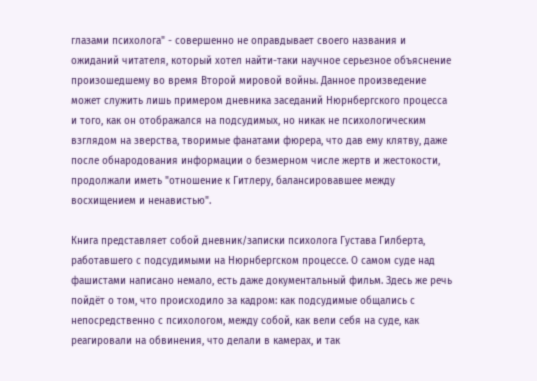глазами психолога" - совершенно не оправдывает своего названия и ожиданий читателя, который хотел найти-таки научное серьезное объяснение произошедшему во время Второй мировой войны. Данное произведение может служить лишь примером дневника заседаний Нюрнбергского процесса и того, как он отображался на подсудимых, но никак не психологическим взглядом на зверства, творимые фанатами фюрера, что дав ему клятву, даже после обнародования информации о безмерном числе жертв и жестокости, продолжали иметь "отношение к Гитлеру, балансировавшее между восхищением и ненавистью".

Книга представляет собой дневник/записки психолога Густава Гилберта, работавшего с подсудимыми на Нюрнбергском процессе. О самом суде над фашистами написано немало, есть даже документальный фильм. Здесь же речь пойдёт о том, что происходило за кадром: как подсудимые общались с непосредственно с психологом, между собой, как вели себя на суде, как реагировали на обвинения, что делали в камерах, и так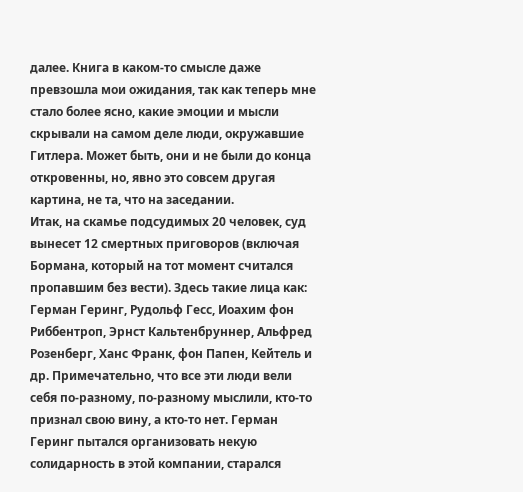далее. Книга в каком-то смысле даже превзошла мои ожидания, так как теперь мне стало более ясно, какие эмоции и мысли скрывали на самом деле люди, окружавшие Гитлера. Может быть, они и не были до конца откровенны, но, явно это совсем другая картина, не та, что на заседании.
Итак, на скамье подсудимых 20 человек, суд вынесет 12 смертных приговоров (включая Бормана, который на тот момент считался пропавшим без вести). Здесь такие лица как: Герман Геринг, Рудольф Гесс, Иоахим фон Риббентроп, Эрнст Кальтенбруннер, Альфред Розенберг, Ханс Франк, фон Папен, Кейтель и др. Примечательно, что все эти люди вели себя по-разному, по-разному мыслили, кто-то признал свою вину, а кто-то нет. Герман Геринг пытался организовать некую солидарность в этой компании, старался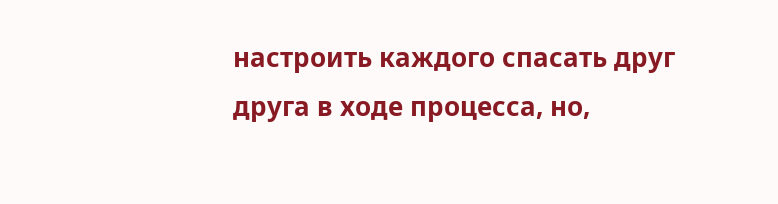настроить каждого спасать друг друга в ходе процесса, но,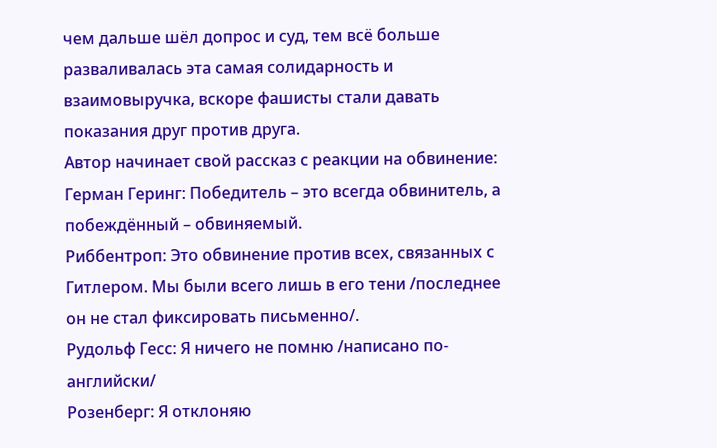чем дальше шёл допрос и суд, тем всё больше разваливалась эта самая солидарность и взаимовыручка, вскоре фашисты стали давать показания друг против друга.
Автор начинает свой рассказ с реакции на обвинение:
Герман Геринг: Победитель – это всегда обвинитель, а побеждённый – обвиняемый.
Риббентроп: Это обвинение против всех, связанных с Гитлером. Мы были всего лишь в его тени /последнее он не стал фиксировать письменно/.
Рудольф Гесс: Я ничего не помню /написано по-английски/
Розенберг: Я отклоняю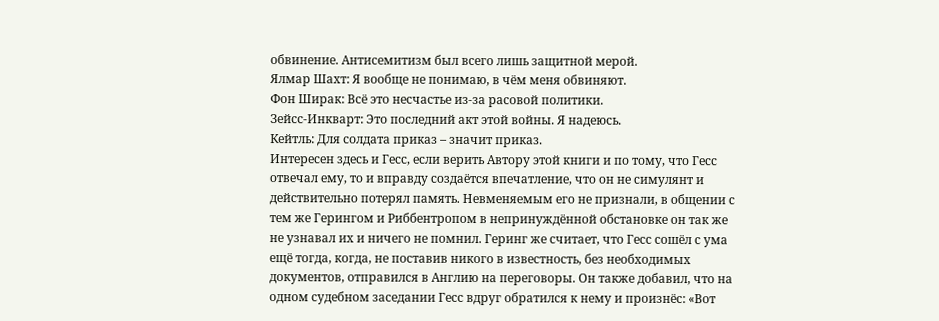обвинение. Антисемитизм был всего лишь защитной мерой.
Ялмар Шахт: Я вообще не понимаю, в чём меня обвиняют.
Фон Ширак: Всё это несчастье из-за расовой политики.
Зейсс-Инкварт: Это последний акт этой войны. Я надеюсь.
Кейтль: Для солдата приказ – значит приказ.
Интересен здесь и Гесс, если верить Автору этой книги и по тому, что Гесс отвечал ему, то и вправду создаётся впечатление, что он не симулянт и действительно потерял память. Невменяемым его не признали, в общении с тем же Герингом и Риббентропом в непринуждённой обстановке он так же не узнавал их и ничего не помнил. Геринг же считает, что Гесс сошёл с ума ещё тогда, когда, не поставив никого в известность, без необходимых документов, отправился в Англию на переговоры. Он также добавил, что на одном судебном заседании Гесс вдруг обратился к нему и произнёс: «Вот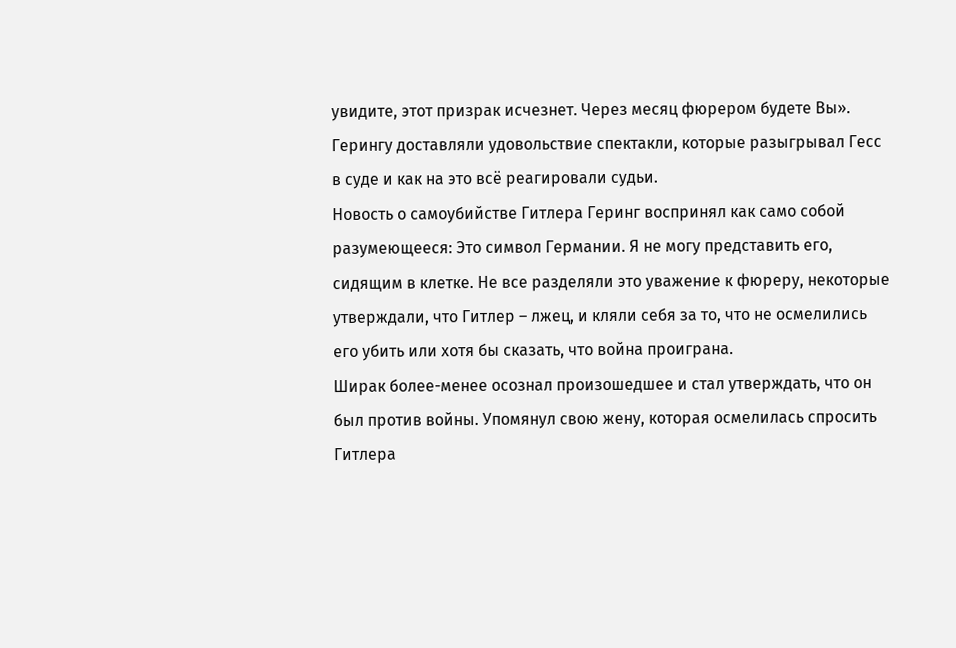увидите, этот призрак исчезнет. Через месяц фюрером будете Вы». Герингу доставляли удовольствие спектакли, которые разыгрывал Гесс в суде и как на это всё реагировали судьи.
Новость о самоубийстве Гитлера Геринг воспринял как само собой разумеющееся: Это символ Германии. Я не могу представить его, сидящим в клетке. Не все разделяли это уважение к фюреру, некоторые утверждали, что Гитлер – лжец, и кляли себя за то, что не осмелились его убить или хотя бы сказать, что война проиграна.
Ширак более-менее осознал произошедшее и стал утверждать, что он был против войны. Упомянул свою жену, которая осмелилась спросить Гитлера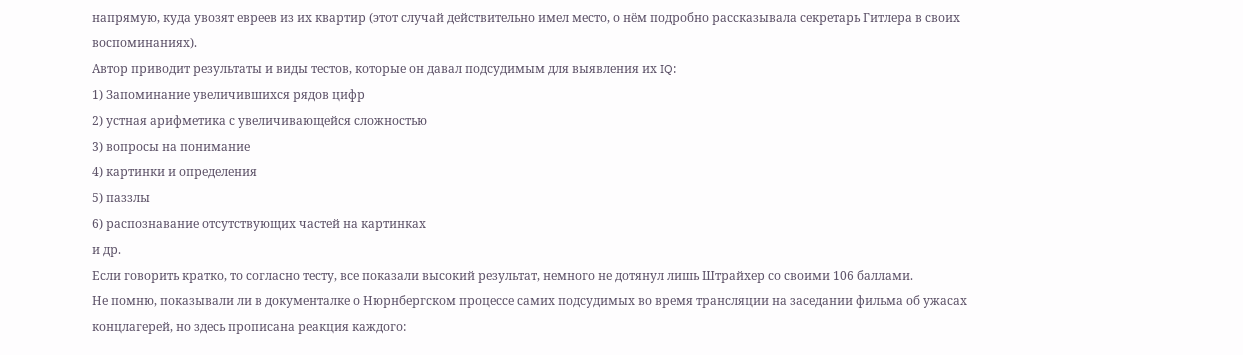напрямую, куда увозят евреев из их квартир (этот случай действительно имел место, о нём подробно рассказывала секретарь Гитлера в своих воспоминаниях).
Автор приводит результаты и виды тестов, которые он давал подсудимым для выявления их IQ:
1) Запоминание увеличившихся рядов цифр
2) устная арифметика с увеличивающейся сложностью
3) вопросы на понимание
4) картинки и определения
5) паззлы
6) распознавание отсутствующих частей на картинках
и др.
Если говорить кратко, то согласно тесту, все показали высокий результат, немного не дотянул лишь Штрайхер со своими 106 баллами.
Не помню, показывали ли в документалке о Нюрнбергском процессе самих подсудимых во время трансляции на заседании фильма об ужасах концлагерей, но здесь прописана реакция каждого: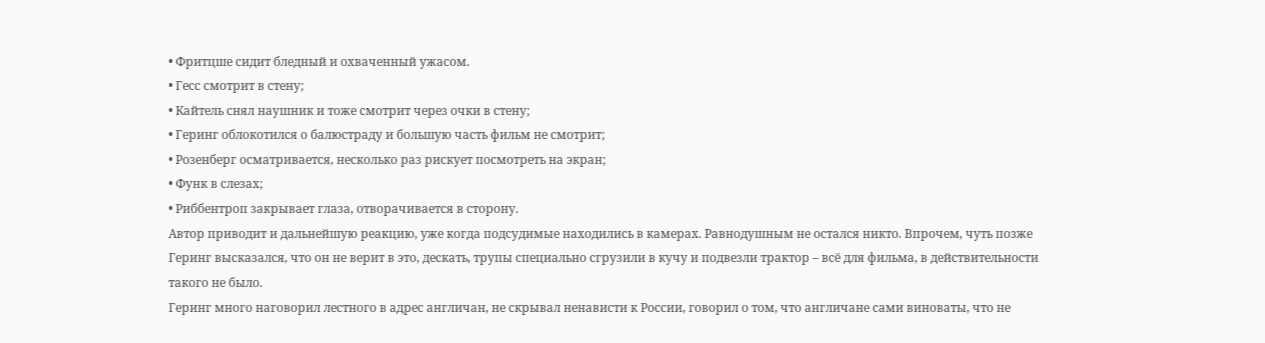• Фритцше сидит бледный и охваченный ужасом.
• Гесс смотрит в стену;
• Кайтель снял наушник и тоже смотрит через очки в стену;
• Геринг облокотился о балюстраду и большую часть фильм не смотрит;
• Розенберг осматривается, несколько раз рискует посмотреть на экран;
• Функ в слезах;
• Риббентроп закрывает глаза, отворачивается в сторону.
Автор приводит и дальнейшую реакцию, уже когда подсудимые находились в камерах. Равнодушным не остался никто. Впрочем, чуть позже Геринг высказался, что он не верит в это, дескать, трупы специально сгрузили в кучу и подвезли трактор – всё для фильма, в действительности такого не было.
Геринг много наговорил лестного в адрес англичан, не скрывал ненависти к России, говорил о том, что англичане сами виноваты, что не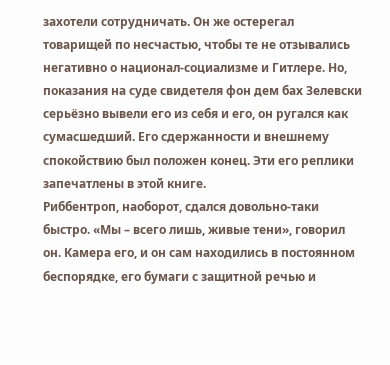захотели сотрудничать. Он же остерегал товарищей по несчастью, чтобы те не отзывались негативно о национал-социализме и Гитлере. Но, показания на суде свидетеля фон дем бах Зелевски серьёзно вывели его из себя и его, он ругался как сумасшедший. Его сдержанности и внешнему спокойствию был положен конец. Эти его реплики запечатлены в этой книге.
Риббентроп, наоборот, сдался довольно-таки быстро. «Мы – всего лишь, живые тени», говорил он. Камера его, и он сам находились в постоянном беспорядке, его бумаги с защитной речью и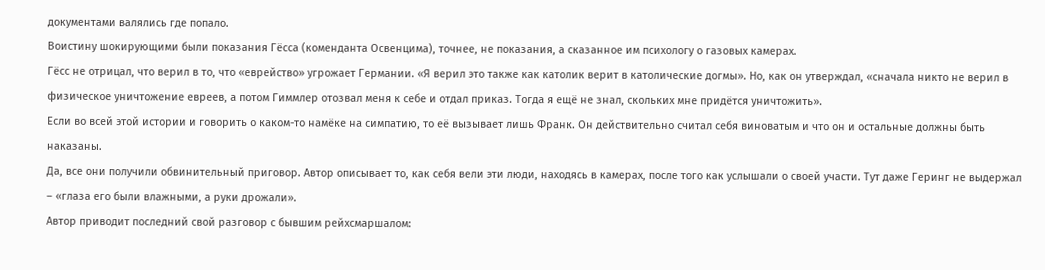документами валялись где попало.
Воистину шокирующими были показания Гёсса (коменданта Освенцима), точнее, не показания, а сказанное им психологу о газовых камерах.
Гёсс не отрицал, что верил в то, что «еврейство» угрожает Германии. «Я верил это также как католик верит в католические догмы». Но, как он утверждал, «сначала никто не верил в физическое уничтожение евреев, а потом Гиммлер отозвал меня к себе и отдал приказ. Тогда я ещё не знал, скольких мне придётся уничтожить».
Если во всей этой истории и говорить о каком-то намёке на симпатию, то её вызывает лишь Франк. Он действительно считал себя виноватым и что он и остальные должны быть наказаны.
Да, все они получили обвинительный приговор. Автор описывает то, как себя вели эти люди, находясь в камерах, после того как услышали о своей участи. Тут даже Геринг не выдержал – «глаза его были влажными, а руки дрожали».
Автор приводит последний свой разговор с бывшим рейхсмаршалом: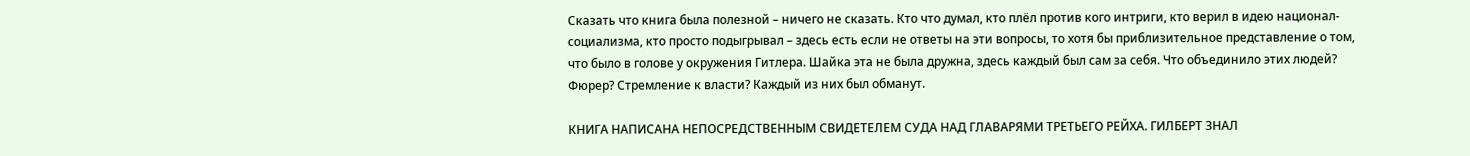Сказать что книга была полезной – ничего не сказать. Кто что думал, кто плёл против кого интриги, кто верил в идею национал-социализма, кто просто подыгрывал – здесь есть если не ответы на эти вопросы, то хотя бы приблизительное представление о том, что было в голове у окружения Гитлера. Шайка эта не была дружна, здесь каждый был сам за себя. Что объединило этих людей? Фюрер? Стремление к власти? Каждый из них был обманут.

КНИГА НАПИСАНА НЕПОСРЕДСТВЕННЫМ СВИДЕТЕЛЕМ СУДА НАД ГЛАВАРЯМИ ТРЕТЬЕГО РЕЙХА. ГИЛБЕРТ ЗНАЛ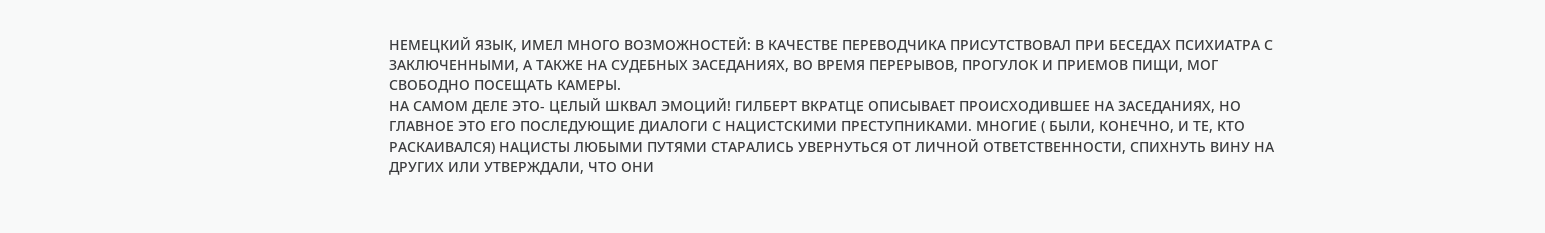НЕМЕЦКИЙ ЯЗЫК, ИМЕЛ МНОГО ВОЗМОЖНОСТЕЙ: В КАЧЕСТВЕ ПЕРЕВОДЧИКА ПРИСУТСТВОВАЛ ПРИ БЕСЕДАХ ПСИХИАТРА С ЗАКЛЮЧЕННЫМИ, А ТАКЖЕ НА СУДЕБНЫХ ЗАСЕДАНИЯХ, ВО ВРЕМЯ ПЕРЕРЫВОВ, ПРОГУЛОК И ПРИЕМОВ ПИЩИ, МОГ СВОБОДНО ПОСЕЩАТЬ КАМЕРЫ.
НА САМОМ ДЕЛЕ ЭТО- ЦЕЛЫЙ ШКВАЛ ЭМОЦИЙ! ГИЛБЕРТ ВКРАТЦЕ ОПИСЫВАЕТ ПРОИСХОДИВШЕЕ НА ЗАСЕДАНИЯХ, НО ГЛАВНОЕ ЭТО ЕГО ПОСЛЕДУЮЩИЕ ДИАЛОГИ С НАЦИСТСКИМИ ПРЕСТУПНИКАМИ. МНОГИЕ ( БЫЛИ, КОНЕЧНО, И ТЕ, КТО РАСКАИВАЛСЯ) НАЦИСТЫ ЛЮБЫМИ ПУТЯМИ СТАРАЛИСЬ УВЕРНУТЬСЯ ОТ ЛИЧНОЙ ОТВЕТСТВЕННОСТИ, СПИХНУТЬ ВИНУ НА ДРУГИХ ИЛИ УТВЕРЖДАЛИ, ЧТО ОНИ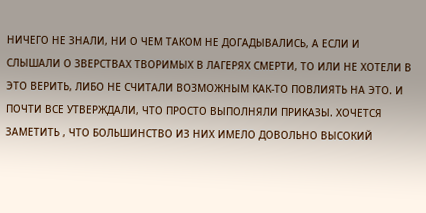НИЧЕГО НЕ ЗНАЛИ, НИ О ЧЕМ ТАКОМ НЕ ДОГАДЫВАЛИСЬ, А ЕСЛИ И СЛЫШАЛИ О ЗВЕРСТВАХ ТВОРИМЫХ В ЛАГЕРЯХ СМЕРТИ, ТО ИЛИ НЕ ХОТЕЛИ В ЭТО ВЕРИТЬ, ЛИБО НЕ СЧИТАЛИ ВОЗМОЖНЫМ КАК-ТО ПОВЛИЯТЬ НА ЭТО. И ПОЧТИ ВСЕ УТВЕРЖДАЛИ, ЧТО ПРОСТО ВЫПОЛНЯЛИ ПРИКАЗЫ. ХОЧЕТСЯ ЗАМЕТИТЬ , ЧТО БОЛЬШИНСТВО ИЗ НИХ ИМЕЛО ДОВОЛЬНО ВЫСОКИЙ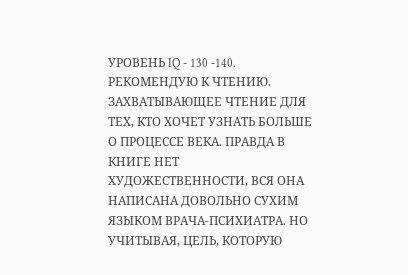УРОВЕНЬ IQ - 130 -140.
РЕКОМЕНДУЮ К ЧТЕНИЮ. ЗАХВАТЫВАЮЩЕЕ ЧТЕНИЕ ДЛЯ ТЕХ, КТО ХОЧЕТ УЗНАТЬ БОЛЬШЕ О ПРОЦЕССЕ ВЕКА. ПРАВДА В КНИГЕ НЕТ ХУДОЖЕСТВЕННОСТИ, ВСЯ ОНА НАПИСАНА ДОВОЛЬНО СУХИМ ЯЗЫКОМ ВРАЧА-ПСИХИАТРА. НО УЧИТЫВАЯ, ЦЕЛЬ, КОТОРУЮ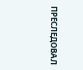ПРЕСЛЕДОВАЛ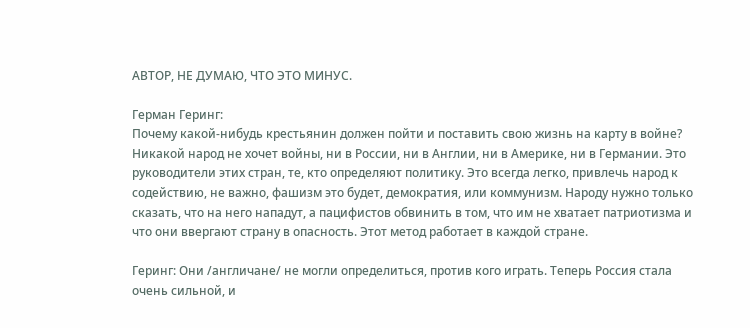АВТОР, НЕ ДУМАЮ, ЧТО ЭТО МИНУС.

Герман Геринг:
Почему какой-нибудь крестьянин должен пойти и поставить свою жизнь на карту в войне? Никакой народ не хочет войны, ни в России, ни в Англии, ни в Америке, ни в Германии. Это руководители этих стран, те, кто определяют политику. Это всегда легко, привлечь народ к содействию, не важно, фашизм это будет, демократия, или коммунизм. Народу нужно только сказать, что на него нападут, а пацифистов обвинить в том, что им не хватает патриотизма и что они ввергают страну в опасность. Этот метод работает в каждой стране.

Геринг: Они /англичане/ не могли определиться, против кого играть. Теперь Россия стала очень сильной, и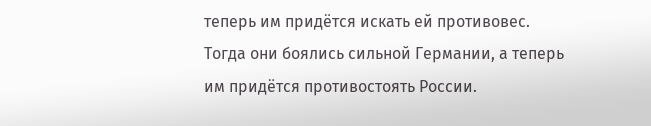теперь им придётся искать ей противовес. Тогда они боялись сильной Германии, а теперь им придётся противостоять России.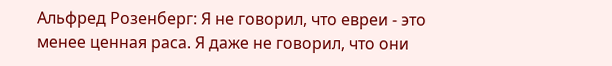Альфред Розенберг: Я не говорил, что евреи - это менее ценная раса. Я даже не говорил, что они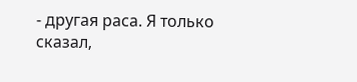- другая раса. Я только сказал,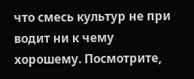что смесь культур не при водит ни к чему хорошему. Посмотрите,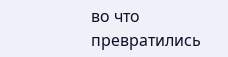во что превратились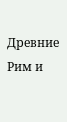Древние Рим и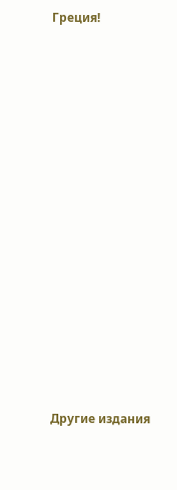Греция!
















Другие издания